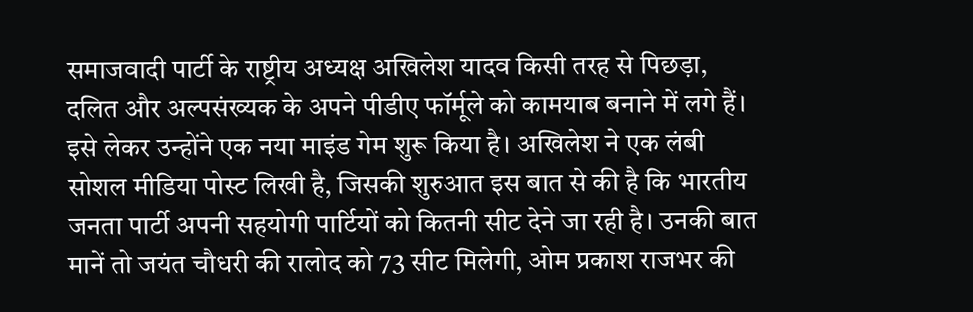समाजवादी पार्टी के राष्ट्रीय अध्यक्ष अखिलेश यादव किसी तरह से पिछड़ा, दलित और अल्पसंख्यक के अपने पीडीए फॉर्मूले को कामयाब बनाने में लगे हैं। इसे लेकर उन्होंने एक नया माइंड गेम शुरू किया है। अखिलेश ने एक लंबी सोशल मीडिया पोस्ट लिखी है, जिसकी शुरुआत इस बात से की है कि भारतीय जनता पार्टी अपनी सहयोगी पार्टियों को कितनी सीट देने जा रही है। उनकी बात मानें तो जयंत चौधरी की रालोद को 73 सीट मिलेगी, ओम प्रकाश राजभर की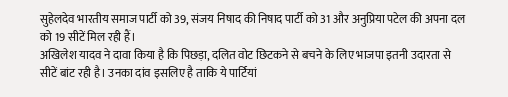सुहेलदेव भारतीय समाज पार्टी को 39, संजय निषाद की निषाद पार्टी को 31 और अनुप्रिया पटेल की अपना दल को 19 सीटें मिल रही हैं।
अखिलेश यादव ने दावा किया है कि पिछड़ा, दलित वोट छिटकने से बचने के लिए भाजपा इतनी उदारता से सीटें बांट रही है। उनका दांव इसलिए है ताकि ये पार्टियां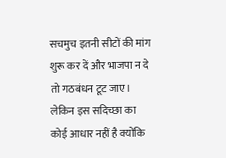सचमुच इतनी सीटों की मांग शुरू कर दें और भाजपा न दे तो गठबंधन टूट जाए। लेकिन इस सदिच्छा का कोई आधार नहीं है क्योंकि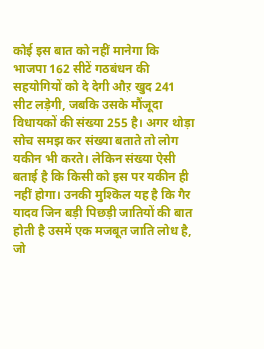कोई इस बात को नहीं मानेगा कि भाजपा 162 सीटें गठबंधन की सहयोगियों को दे देगी औऱ खुद 241 सीट लड़ेगी, जबकि उसके मौंजूदा विधायकों की संख्या 255 है। अगर थोड़ा सोच समझ कर संख्या बताते तो लोग यकीन भी करते। लेकिन संख्या ऐसी बताई है कि किसी को इस पर यकीन ही नहीं होगा। उनकी मुश्किल यह है कि गैर यादव जिन बड़ी पिछड़ी जातियों की बात होती है उसमें एक मजबूत जाति लोध है, जो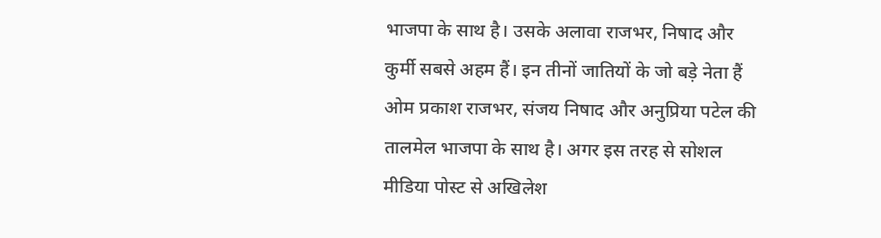भाजपा के साथ है। उसके अलावा राजभर, निषाद और कुर्मी सबसे अहम हैं। इन तीनों जातियों के जो बड़े नेता हैं ओम प्रकाश राजभर, संजय निषाद और अनुप्रिया पटेल की तालमेल भाजपा के साथ है। अगर इस तरह से सोशल मीडिया पोस्ट से अखिलेश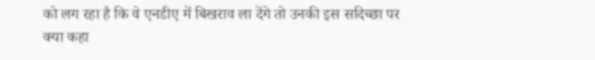को लग रहा है कि वे एनडीए में बिखराव ला देंगे तो उनकी इस सदिच्छा पर क्या कहा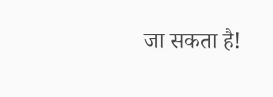जा सकता है!